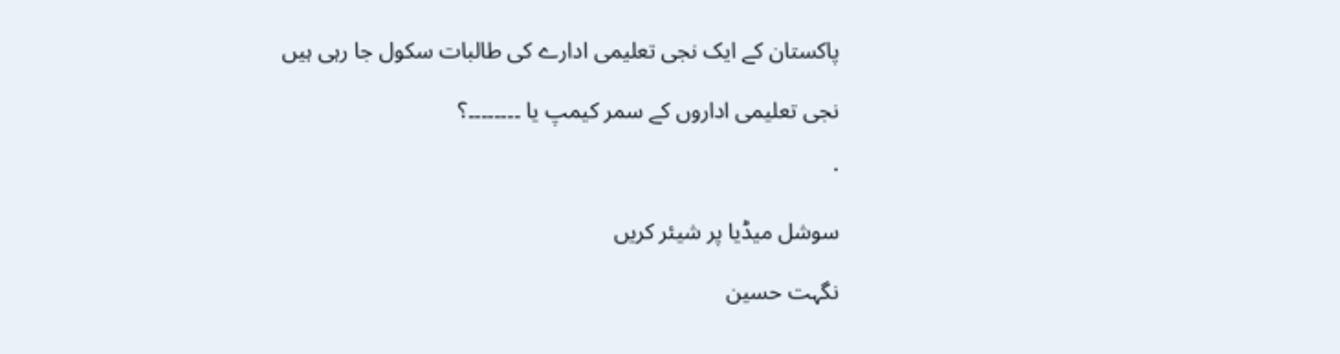پاکستان کے ایک نجی تعلیمی ادارے کی طالبات سکول جا رہی ہیں

نجی تعلیمی اداروں کے سمر کیمپ یا ۔۔۔۔۔۔۔۔؟

·

سوشل میڈیا پر شیئر کریں

نگہت حسین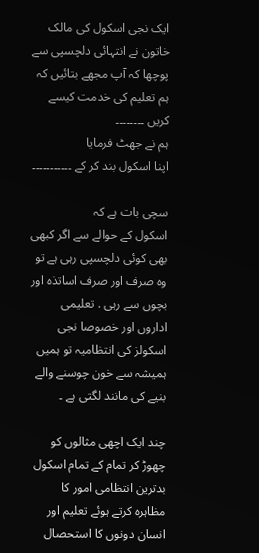ایک نجی اسکول کی مالک خاتون نے انتہائی دلچسپی سے پوچھا کہ آپ مجھے بتائیں کہ ہم تعلیم کی خدمت کیسے کریں ۔۔۔۔۔۔۔۔
ہم نے جھٹ فرمایا
اپنا اسکول بند کر کے ۔۔۔۔۔۔۔۔۔۔۔

سچی بات ہے کہ
اسکول کے حوالے سے اگر کبھی بھی کوئی دلچسپی رہی ہے تو وہ صرف اور صرف اساتذہ اور بچوں سے رہی . تعلیمی اداروں اور خصوصا نجی اسکولز کی انتظامیہ تو ہمیں ہمیشہ سے خون چوسنے والے بنیے کی مانند لگتی ہے ۔

چند ایک اچھی مثالوں کو چھوڑ کر تمام کے تمام اسکول بدترین انتظامی امور کا مظاہرہ کرتے ہوئے تعلیم اور انسان دونوں کا استحصال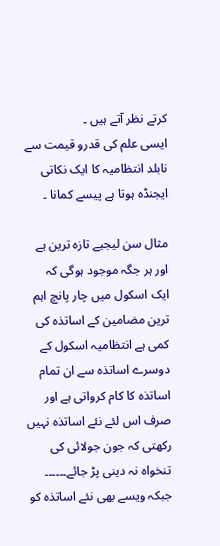کرتے نظر آتے ہیں ۔
ایسی علم کی قدرو قیمت سے نابلد انتظامیہ کا ایک نکاتی ایجنڈہ ہوتا ہے پیسے کمانا ۔

مثال سن لیجیے تازہ ترین ہے اور ہر جگہ موجود ہوگی کہ
ایک اسکول میں چار پانچ اہم ترین مضامین کے اساتذہ کی کمی ہے انتظامیہ اسکول کے دوسرے اساتذہ سے ان تمام اساتذہ کا کام کرواتی ہے اور صرف اس لئے نئے اساتذہ نہیں رکھتی کہ جون جولائی کی تنخواہ نہ دینی پڑ جائے۔۔۔۔۔۔
جبکہ ویسے بھی نئے اساتذہ کو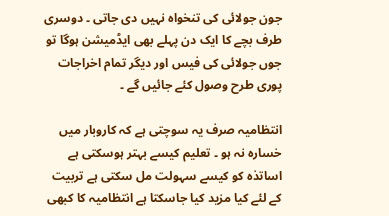جون جولائی کی تنخواہ نہیں دی جاتی ۔ دوسری طرف بچے کا ایک دن پہلے بھی ایڈمیشن ہوگا تو جوں جولائی کی فیس اور دیگر تمام اخراجات پوری طرح وصول کئے جائیں گے ۔

انتظامیہ صرف یہ سوچتی ہے کہ کاروبار میں خسارہ نہ ہو ۔ تعلیم کیسے بہتر ہوسکتی ہے اساتذہ کو کیسے سہولت مل سکتی ہے تربیت کے لئے کیا مزید کیا جاسکتا ہے انتظامیہ کا کبھی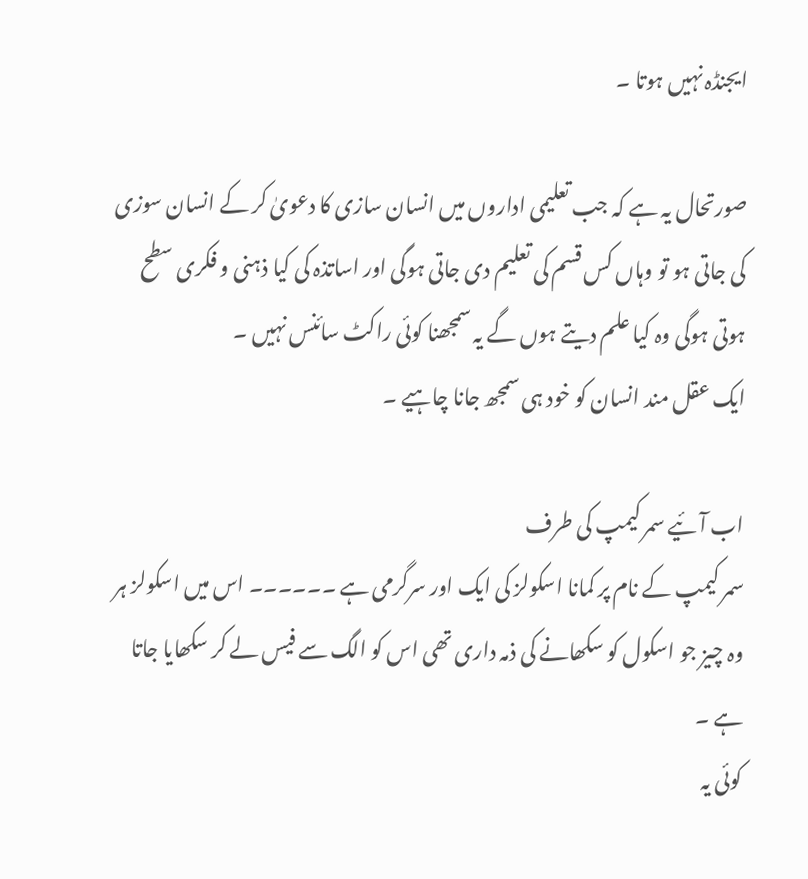ایجنڈہ نہیں ہوتا ۔

صورتحال یہ ہے کہ جب تعلیمی اداروں میں انسان سازی کا دعویٰ کر کے انسان سوزی کی جاتی ہو تو وہاں کس قسم کی تعلیم دی جاتی ہوگی اور اساتذہ کی کیا ذہنی و فکری سطح ہوتی ہوگی وہ کیا علم دیتے ہوں گے یہ سمجھنا کوئی راکٹ سائنس نہیں ۔
ایک عقل مند انسان کو خود ہی سمجھ جانا چاہیے ۔

اب آئیے سمر کیمپ کی طرف
سمر کیمپ کے نام پر کمانا اسکولز کی ایک اور سرگرمی ہے ۔۔۔۔۔۔ اس میں اسکولز ہر وہ چیز جو اسکول کو سکھانے کی ذمہ داری تھی اس کو الگ سے فیس لے کر سکھایا جاتا ہے ۔
کوئی یہ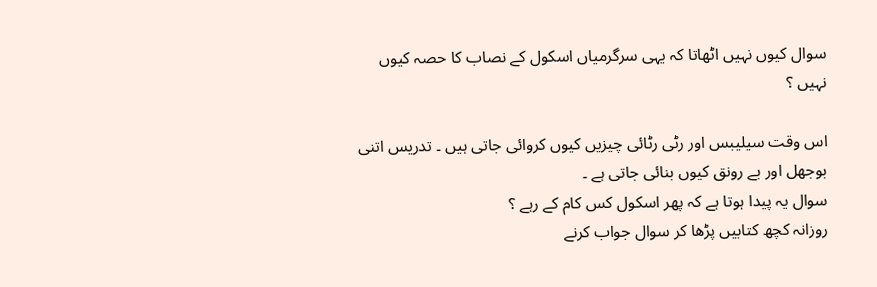سوال کیوں نہیں اٹھاتا کہ یہی سرگرمیاں اسکول کے نصاب کا حصہ کیوں نہیں ؟

اس وقت سیلیبس اور رٹی رٹائی چیزیں کیوں کروائی جاتی ہیں ۔ تدریس اتنی بوجھل اور بے رونق کیوں بنائی جاتی ہے ۔
سوال یہ پیدا ہوتا ہے کہ پھر اسکول کس کام کے رہے ؟
روزانہ کچھ کتابیں پڑھا کر سوال جواب کرنے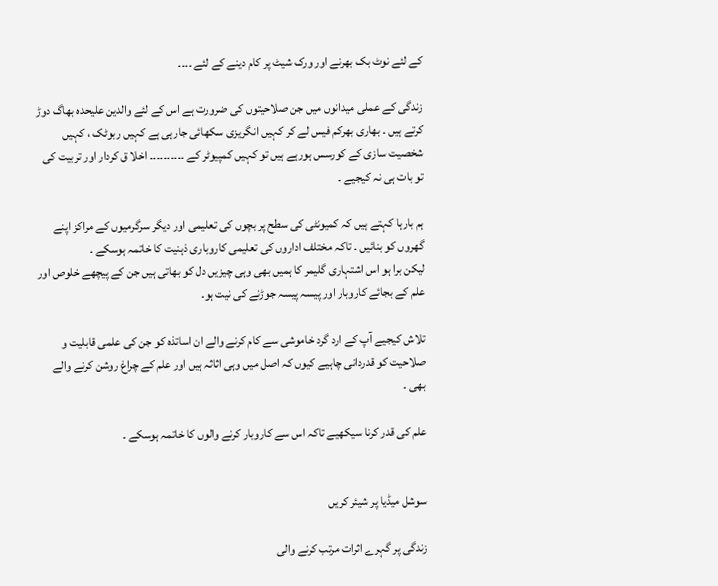کے لئے نوٹ بک بھرنے اور ورک شیٹ پر کام دینے کے لئے ۔۔۔۔

زندگی کے عملی میدانوں میں جن صلاحیتوں کی ضرورت ہے اس کے لئے والدین علیحدہ بھاگ دوڑ کرتے ہیں ۔ بھاری بھرکم فیس لے کر کہیں انگریزی سکھائی جارہی ہے کہیں ربوٹک ، کہیں شخصیت سازی کے کورسس ہورہے ہیں تو کہیں کمپیوٹر کے ۔۔۔۔۔۔۔۔۔۔ اخلا ق کردار اور تربیت کی تو بات ہی نہ کیجیے ۔

ہم بارہا کہتے ہیں کہ کمیونٹی کی سطح پر بچوں کی تعلیمی اور دیگر سرگرمیوں کے مراکز اپنے گھروں کو بنائیں ۔ تاکہ مختلف اداروں کی تعلیمی کاروباری ذہنیت کا خاتمہ ہوسکے ۔
لیکن برا ہو اس اشتہاری گلیمر کا ہمیں بھی وہی چیزیں دل کو بھاتی ہیں جن کے پیچھے خلوص اور علم کے بجائے کاروبار اور پیسہ پیسہ جوڑنے کی نیت ہو۔

تلاش کیجیے آپ کے ارد گرد خاموشی سے کام کرنے والے ان اساتذہ کو جن کی علمی قابلیت و صلاحیت کو قدردانی چاہیے کیوں کہ اصل میں وہی اثاثہ ہیں اور علم کے چراغ روشن کرنے والے بھی ۔

علم کی قدر کرنا سیکھیے تاکہ اس سے کاروبار کرنے والوں کا خاتمہ ہوسکے ۔


سوشل میڈیا پر شیئر کریں

زندگی پر گہرے اثرات مرتب کرنے والی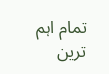تمام اہم ترین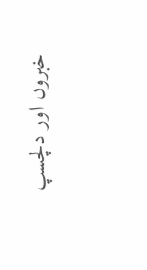خبروں اور دلچسپ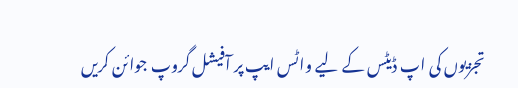تجزیوں کی اپ ڈیٹس کے لیے واٹس ایپ پر آفیشل گروپ جوائن کریں